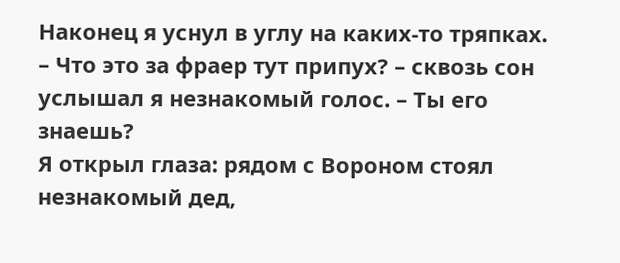Наконец я уснул в углу на каких-то тряпках.
– Что это за фраер тут припух? – сквозь сон услышал я незнакомый голос. – Ты его знаешь?
Я открыл глаза: рядом с Вороном стоял незнакомый дед,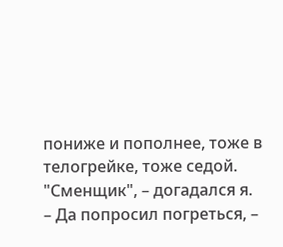пониже и пополнее, тоже в телогрейке, тоже седой. "Сменщик", – догадался я.
– Да попросил погреться, –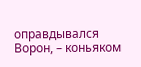оправдывался Ворон, – коньяком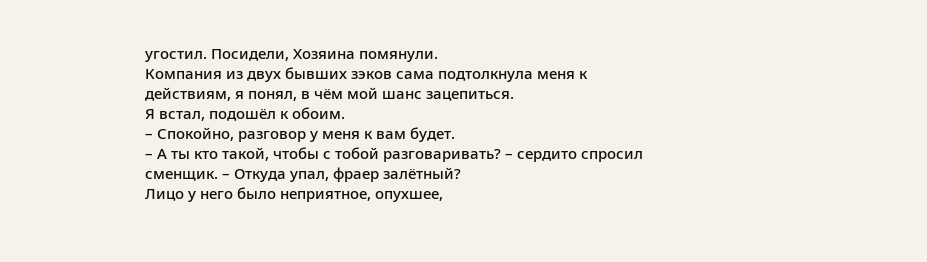угостил. Посидели, Хозяина помянули.
Компания из двух бывших зэков сама подтолкнула меня к действиям, я понял, в чём мой шанс зацепиться.
Я встал, подошёл к обоим.
– Спокойно, разговор у меня к вам будет.
– А ты кто такой, чтобы с тобой разговаривать? – сердито спросил сменщик. – Откуда упал, фраер залётный?
Лицо у него было неприятное, опухшее,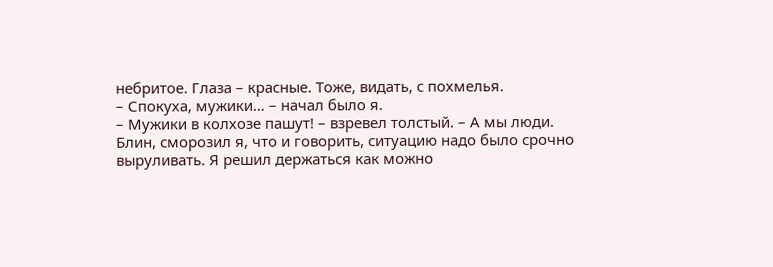небритое. Глаза – красные. Тоже, видать, с похмелья.
– Спокуха, мужики… – начал было я.
– Мужики в колхозе пашут! – взревел толстый. – А мы люди.
Блин, сморозил я, что и говорить, ситуацию надо было срочно выруливать. Я решил держаться как можно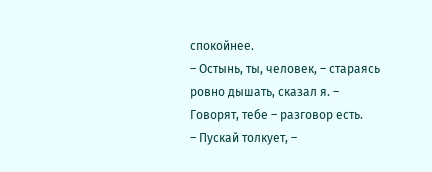спокойнее.
– Остынь, ты, человек, – стараясь ровно дышать, сказал я. – Говорят, тебе – разговор есть.
– Пускай толкует, –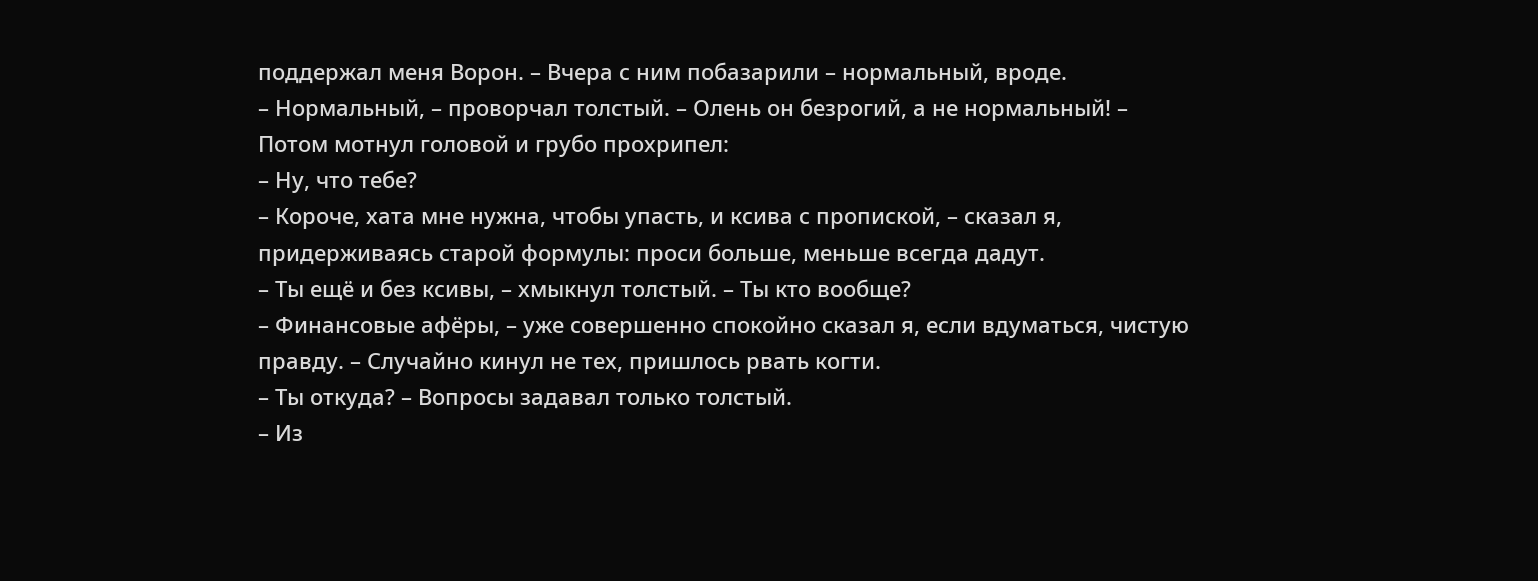поддержал меня Ворон. – Вчера с ним побазарили – нормальный, вроде.
– Нормальный, – проворчал толстый. – Олень он безрогий, а не нормальный! – Потом мотнул головой и грубо прохрипел:
– Ну, что тебе?
– Короче, хата мне нужна, чтобы упасть, и ксива с пропиской, – сказал я, придерживаясь старой формулы: проси больше, меньше всегда дадут.
– Ты ещё и без ксивы, – хмыкнул толстый. – Ты кто вообще?
– Финансовые афёры, – уже совершенно спокойно сказал я, если вдуматься, чистую правду. – Случайно кинул не тех, пришлось рвать когти.
– Ты откуда? – Вопросы задавал только толстый.
– Из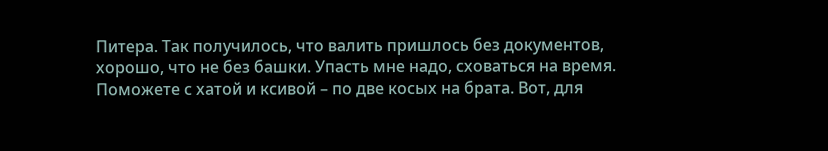Питера. Так получилось, что валить пришлось без документов, хорошо, что не без башки. Упасть мне надо, сховаться на время. Поможете с хатой и ксивой – по две косых на брата. Вот, для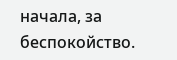начала, за беспокойство.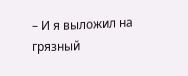– И я выложил на грязный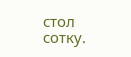стол сотку.